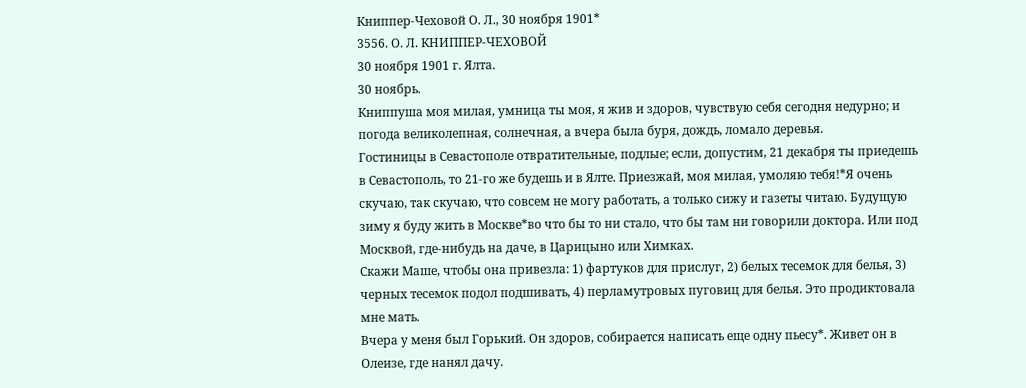Книппер-Чеховой О. Л., 30 ноября 1901*
3556. О. Л. КНИППЕР-ЧЕХОВОЙ
30 ноября 1901 г. Ялта.
30 ноябрь.
Книппуша моя милая, умница ты моя, я жив и здоров, чувствую себя сегодня недурно; и погода великолепная, солнечная, а вчера была буря, дождь, ломало деревья.
Гостиницы в Севастополе отвратительные, подлые; если, допустим, 21 декабря ты приедешь в Севастополь, то 21-го же будешь и в Ялте. Приезжай, моя милая, умоляю тебя!*Я очень скучаю, так скучаю, что совсем не могу работать, а только сижу и газеты читаю. Будущую зиму я буду жить в Москве*во что бы то ни стало, что бы там ни говорили доктора. Или под Москвой, где-нибудь на даче, в Царицыно или Химках.
Скажи Маше, чтобы она привезла: 1) фартуков для прислуг, 2) белых тесемок для белья, 3) черных тесемок подол подшивать, 4) перламутровых пуговиц для белья. Это продиктовала мне мать.
Вчера у меня был Горький. Он здоров, собирается написать еще одну пьесу*. Живет он в Олеизе, где нанял дачу.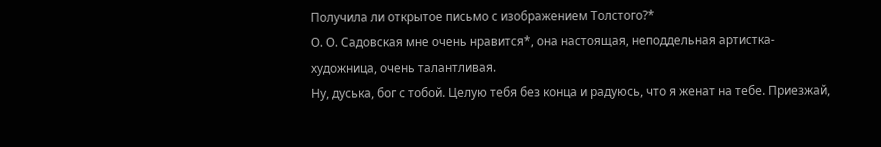Получила ли открытое письмо с изображением Толстого?*
О. О. Садовская мне очень нравится*, она настоящая, неподдельная артистка-художница, очень талантливая.
Ну, дуська, бог с тобой. Целую тебя без конца и радуюсь, что я женат на тебе. Приезжай,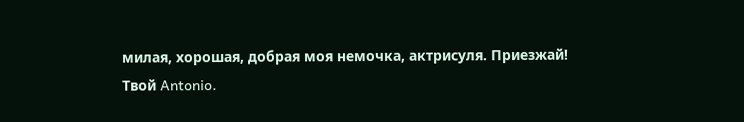милая, хорошая, добрая моя немочка, актрисуля. Приезжай!
Твой Antonio.